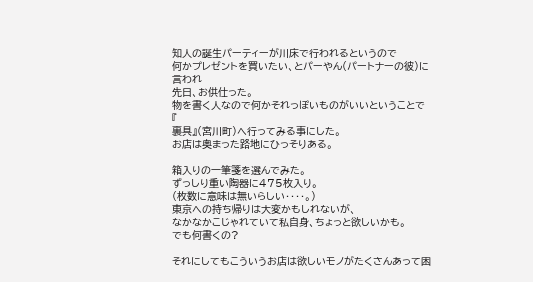知人の誕生パーティーが川床で行われるというので
何かプレゼントを買いたい、とパーやん(パートナーの彼)に言われ
先日、お供仕った。
物を書く人なので何かそれっぽいものがいいということで
『
裏具』(宮川町)へ行ってみる事にした。
お店は奥まった路地にひっそりある。

箱入りの一筆箋を選んでみた。
ずっしり重い陶器に475枚入り。
(枚数に意味は無いらしい‥‥。)
東京への持ち帰りは大変かもしれないが、
なかなかこじゃれていて私自身、ちょっと欲しいかも。
でも何書くの?

それにしてもこういうお店は欲しいモノがたくさんあって困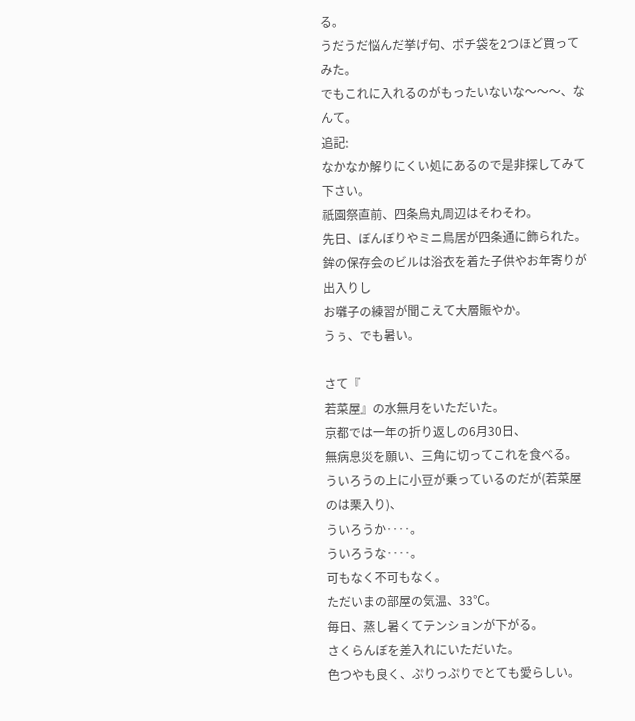る。
うだうだ悩んだ挙げ句、ポチ袋を2つほど買ってみた。
でもこれに入れるのがもったいないな〜〜〜、なんて。
追記:
なかなか解りにくい処にあるので是非探してみて下さい。
祇園祭直前、四条烏丸周辺はそわそわ。
先日、ぼんぼりやミニ鳥居が四条通に飾られた。
鉾の保存会のビルは浴衣を着た子供やお年寄りが出入りし
お囃子の練習が聞こえて大層賑やか。
うぅ、でも暑い。

さて『
若菜屋』の水無月をいただいた。
京都では一年の折り返しの6月30日、
無病息災を願い、三角に切ってこれを食べる。
ういろうの上に小豆が乗っているのだが(若菜屋のは栗入り)、
ういろうか‥‥。
ういろうな‥‥。
可もなく不可もなく。
ただいまの部屋の気温、33℃。
毎日、蒸し暑くてテンションが下がる。
さくらんぼを差入れにいただいた。
色つやも良く、ぷりっぷりでとても愛らしい。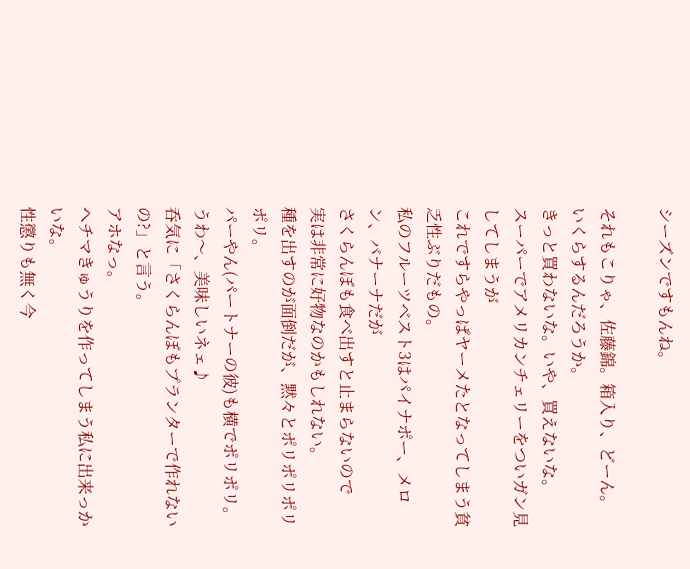シーズンですもんね。

それもこりゃ、佐藤錦。箱入り、どーん。
いくらするんだろうか。
きっと買わないな。いや、買えないな。
スーパーでアメリカンチェリーをついガン見してしまうが
これですらやっぱヤーメたとなってしまう貧乏性ぶりだもの。
私のフルーツベスト3はパイナポー、メロン、バナーナだが
さくらんぼも食べ出すと止まらないので
実は非常に好物なのかもしれない。
種を出すのが面倒だが、黙々とポリポリポリポリ。
パーやん(パートナーの彼)も横でポリポリ。
うわ〜、美味しいネェ♪
呑気に「さくらんぼもプランターで作れないの?」と言う。
アホなっ。
ヘチマきゅうりを作ってしまう私に出来っかいな。
性懲りも無く今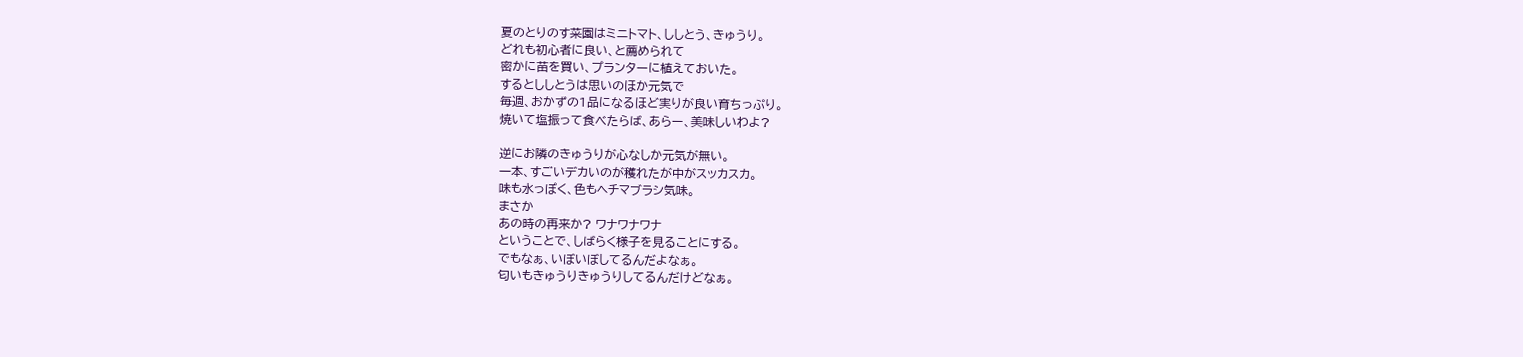夏のとりのす菜園はミニトマト、ししとう、きゅうり。
どれも初心者に良い、と薦められて
密かに苗を買い、プランターに植えておいた。
するとししとうは思いのほか元気で
毎週、おかずの1品になるほど実りが良い育ちっぷり。
焼いて塩振って食べたらば、あらー、美味しいわよ?

逆にお隣のきゅうりが心なしか元気が無い。
一本、すごいデカいのが穫れたが中がスッカスカ。
味も水っぽく、色もヘチマブラシ気味。
まさか
あの時の再来か? ワナワナワナ
ということで、しばらく様子を見ることにする。
でもなぁ、いぼいぼしてるんだよなぁ。
匂いもきゅうりきゅうりしてるんだけどなぁ。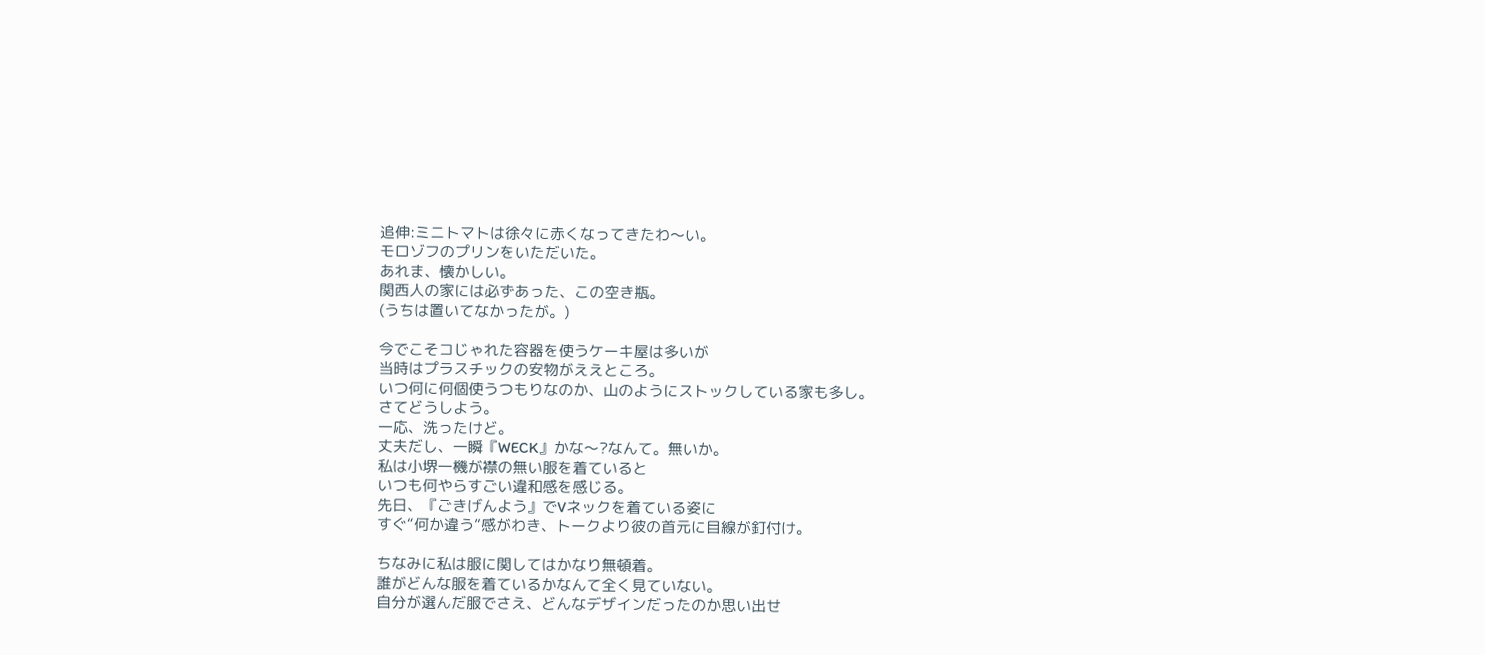追伸:ミニトマトは徐々に赤くなってきたわ〜い。
モロゾフのプリンをいただいた。
あれま、懐かしい。
関西人の家には必ずあった、この空き瓶。
(うちは置いてなかったが。)

今でこそコじゃれた容器を使うケーキ屋は多いが
当時はプラスチックの安物がええところ。
いつ何に何個使うつもりなのか、山のようにストックしている家も多し。
さてどうしよう。
一応、洗ったけど。
丈夫だし、一瞬『WECK』かな〜?なんて。無いか。
私は小堺一機が襟の無い服を着ていると
いつも何やらすごい違和感を感じる。
先日、『ごきげんよう』でVネックを着ている姿に
すぐ“何か違う”感がわき、トークより彼の首元に目線が釘付け。

ちなみに私は服に関してはかなり無頓着。
誰がどんな服を着ているかなんて全く見ていない。
自分が選んだ服でさえ、どんなデザインだったのか思い出せ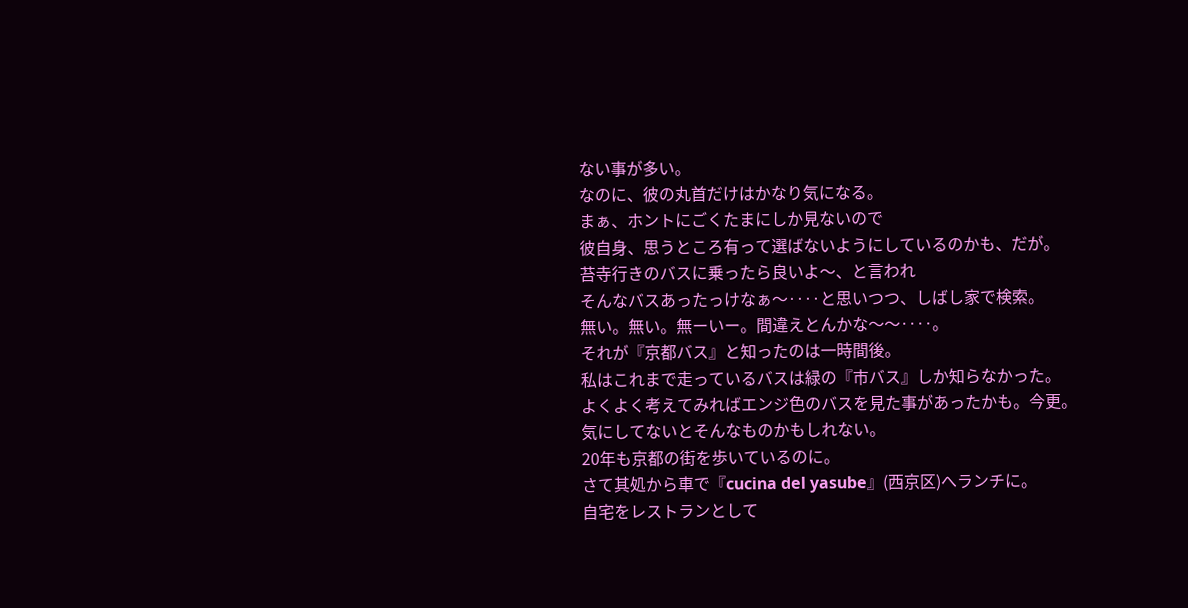ない事が多い。
なのに、彼の丸首だけはかなり気になる。
まぁ、ホントにごくたまにしか見ないので
彼自身、思うところ有って選ばないようにしているのかも、だが。
苔寺行きのバスに乗ったら良いよ〜、と言われ
そんなバスあったっけなぁ〜‥‥と思いつつ、しばし家で検索。
無い。無い。無ーいー。間違えとんかな〜〜‥‥。
それが『京都バス』と知ったのは一時間後。
私はこれまで走っているバスは緑の『市バス』しか知らなかった。
よくよく考えてみればエンジ色のバスを見た事があったかも。今更。
気にしてないとそんなものかもしれない。
20年も京都の街を歩いているのに。
さて其処から車で『cucina del yasube』(西京区)へランチに。
自宅をレストランとして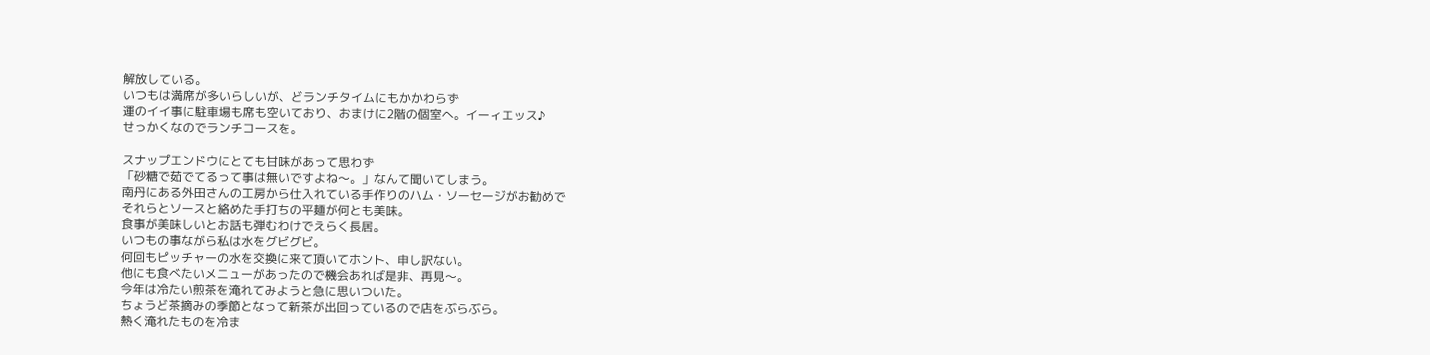解放している。
いつもは満席が多いらしいが、どランチタイムにもかかわらず
運のイイ事に駐車場も席も空いており、おまけに2階の個室へ。イーィエッス♪
せっかくなのでランチコースを。

スナップエンドウにとても甘味があって思わず
「砂糖で茹でてるって事は無いですよね〜。」なんて聞いてしまう。
南丹にある外田さんの工房から仕入れている手作りのハム・ソーセージがお勧めで
それらとソースと絡めた手打ちの平麺が何とも美味。
食事が美味しいとお話も弾むわけでえらく長居。
いつもの事ながら私は水をグビグビ。
何回もピッチャーの水を交換に来て頂いてホント、申し訳ない。
他にも食べたいメニューがあったので機会あれば是非、再見〜。
今年は冷たい煎茶を淹れてみようと急に思いついた。
ちょうど茶摘みの季節となって新茶が出回っているので店をぶらぶら。
熱く淹れたものを冷ま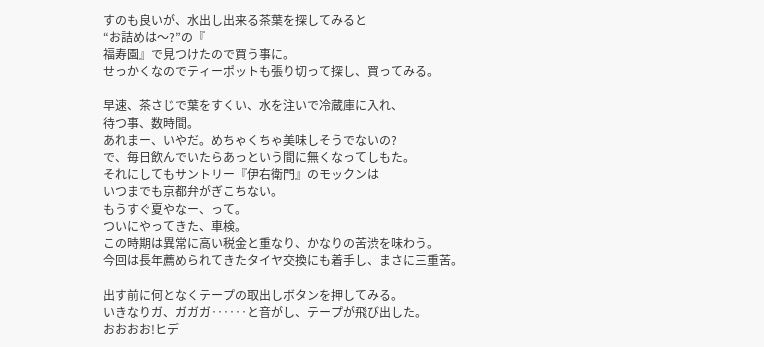すのも良いが、水出し出来る茶葉を探してみると
“お詰めは〜?”の『
福寿園』で見つけたので買う事に。
せっかくなのでティーポットも張り切って探し、買ってみる。

早速、茶さじで葉をすくい、水を注いで冷蔵庫に入れ、
待つ事、数時間。
あれまー、いやだ。めちゃくちゃ美味しそうでないの?
で、毎日飲んでいたらあっという間に無くなってしもた。
それにしてもサントリー『伊右衛門』のモックンは
いつまでも京都弁がぎこちない。
もうすぐ夏やなー、って。
ついにやってきた、車検。
この時期は異常に高い税金と重なり、かなりの苦渋を味わう。
今回は長年薦められてきたタイヤ交換にも着手し、まさに三重苦。

出す前に何となくテープの取出しボタンを押してみる。
いきなりガ、ガガガ‥‥‥と音がし、テープが飛び出した。
おおおお!ヒデ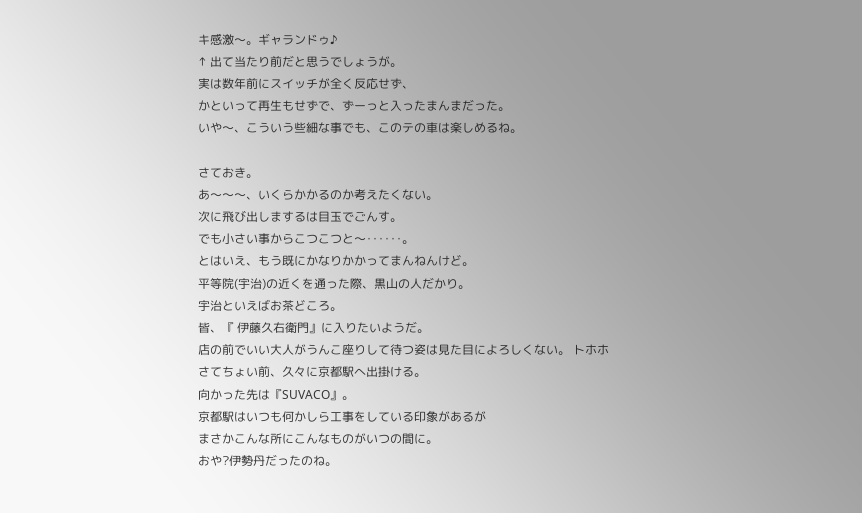キ感激〜。ギャランドゥ♪
↑ 出て当たり前だと思うでしょうが。
実は数年前にスイッチが全く反応せず、
かといって再生もせずで、ずーっと入ったまんまだった。
いや〜、こういう些細な事でも、このテの車は楽しめるね。

さておき。
あ〜〜〜、いくらかかるのか考えたくない。
次に飛び出しまするは目玉でごんす。
でも小さい事からこつこつと〜‥‥‥。
とはいえ、もう既にかなりかかってまんねんけど。
平等院(宇治)の近くを通った際、黒山の人だかり。
宇治といえばお茶どころ。
皆、『 伊藤久右衛門』に入りたいようだ。
店の前でいい大人がうんこ座りして待つ姿は見た目によろしくない。 トホホ
さてちょい前、久々に京都駅へ出掛ける。
向かった先は『SUVACO』。
京都駅はいつも何かしら工事をしている印象があるが
まさかこんな所にこんなものがいつの間に。
おや?伊勢丹だったのね。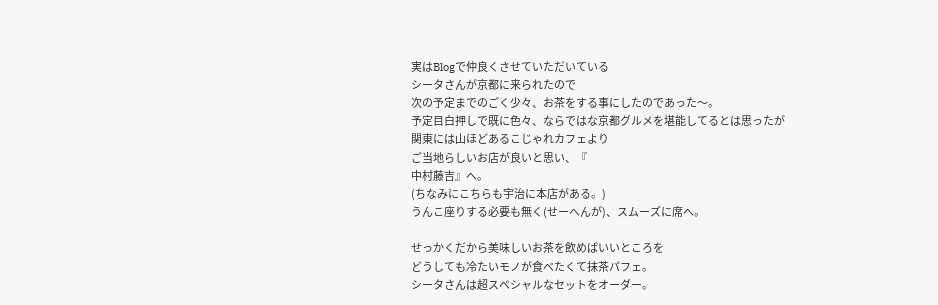実はBlogで仲良くさせていただいている
シータさんが京都に来られたので
次の予定までのごく少々、お茶をする事にしたのであった〜。
予定目白押しで既に色々、ならではな京都グルメを堪能してるとは思ったが
関東には山ほどあるこじゃれカフェより
ご当地らしいお店が良いと思い、『
中村藤吉』へ。
(ちなみにこちらも宇治に本店がある。)
うんこ座りする必要も無く(せーへんが)、スムーズに席へ。

せっかくだから美味しいお茶を飲めばいいところを
どうしても冷たいモノが食べたくて抹茶パフェ。
シータさんは超スペシャルなセットをオーダー。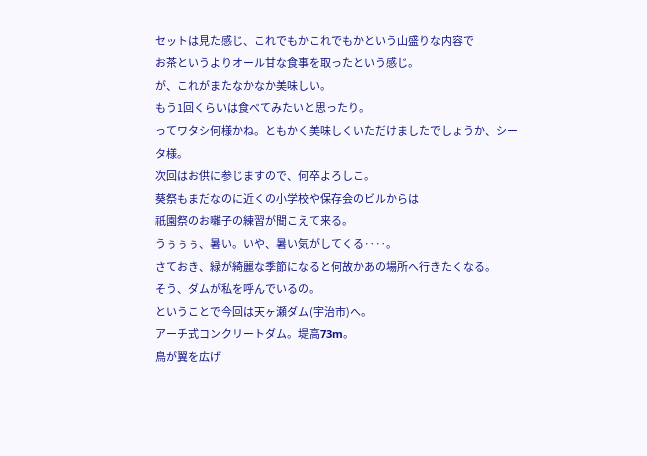セットは見た感じ、これでもかこれでもかという山盛りな内容で
お茶というよりオール甘な食事を取ったという感じ。
が、これがまたなかなか美味しい。
もう1回くらいは食べてみたいと思ったり。
ってワタシ何様かね。ともかく美味しくいただけましたでしょうか、シータ様。
次回はお供に参じますので、何卒よろしこ。
葵祭もまだなのに近くの小学校や保存会のビルからは
祇園祭のお囃子の練習が聞こえて来る。
うぅぅぅ、暑い。いや、暑い気がしてくる‥‥。
さておき、緑が綺麗な季節になると何故かあの場所へ行きたくなる。
そう、ダムが私を呼んでいるの。
ということで今回は天ヶ瀬ダム(宇治市)へ。
アーチ式コンクリートダム。堤高73m。
鳥が翼を広げ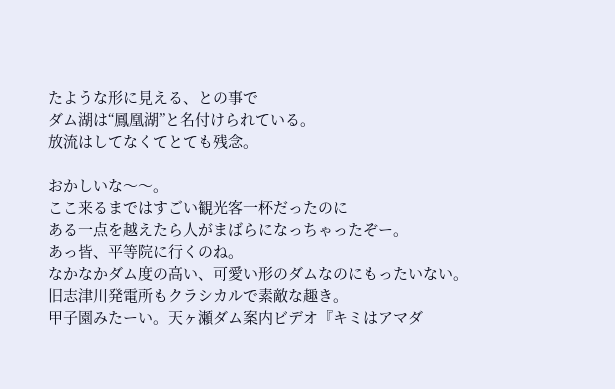たような形に見える、との事で
ダム湖は“鳳凰湖”と名付けられている。
放流はしてなくてとても残念。

おかしいな〜〜。
ここ来るまではすごい観光客一杯だったのに
ある一点を越えたら人がまばらになっちゃったぞー。
あっ皆、平等院に行くのね。
なかなかダム度の高い、可愛い形のダムなのにもったいない。
旧志津川発電所もクラシカルで素敵な趣き。
甲子園みたーい。天ヶ瀬ダム案内ビデオ『キミはアマダ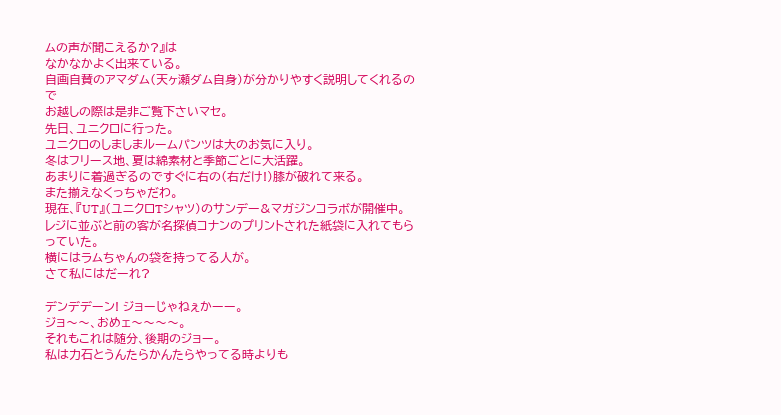ムの声が聞こえるか?』は
なかなかよく出来ている。
自画自賛のアマダム(天ヶ瀬ダム自身)が分かりやすく説明してくれるので
お越しの際は是非ご覧下さいマセ。
先日、ユニクロに行った。
ユニクロのしましまルームパンツは大のお気に入り。
冬はフリース地、夏は綿素材と季節ごとに大活躍。
あまりに着過ぎるのですぐに右の(右だけ!)膝が破れて来る。
また揃えなくっちゃだわ。
現在、『UT』(ユニクロTシャツ)のサンデー&マガジンコラボが開催中。
レジに並ぶと前の客が名探偵コナンのプリントされた紙袋に入れてもらっていた。
横にはラムちゃんの袋を持ってる人が。
さて私にはだーれ?

デンデデーン! ジョーじゃねぇかーー。
ジョ〜〜、おめェ〜〜〜〜。
それもこれは随分、後期のジョー。
私は力石とうんたらかんたらやってる時よりも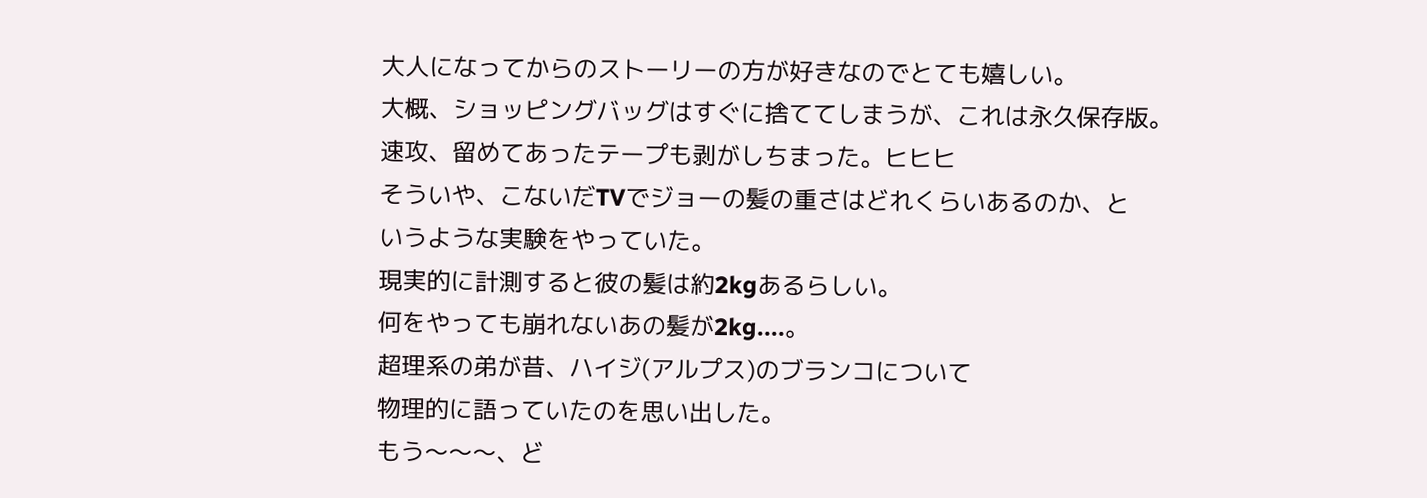大人になってからのストーリーの方が好きなのでとても嬉しい。
大概、ショッピングバッグはすぐに捨ててしまうが、これは永久保存版。
速攻、留めてあったテープも剥がしちまった。ヒヒヒ
そういや、こないだTVでジョーの髪の重さはどれくらいあるのか、と
いうような実験をやっていた。
現実的に計測すると彼の髪は約2kgあるらしい。
何をやっても崩れないあの髪が2kg‥‥。
超理系の弟が昔、ハイジ(アルプス)のブランコについて
物理的に語っていたのを思い出した。
もう〜〜〜、ど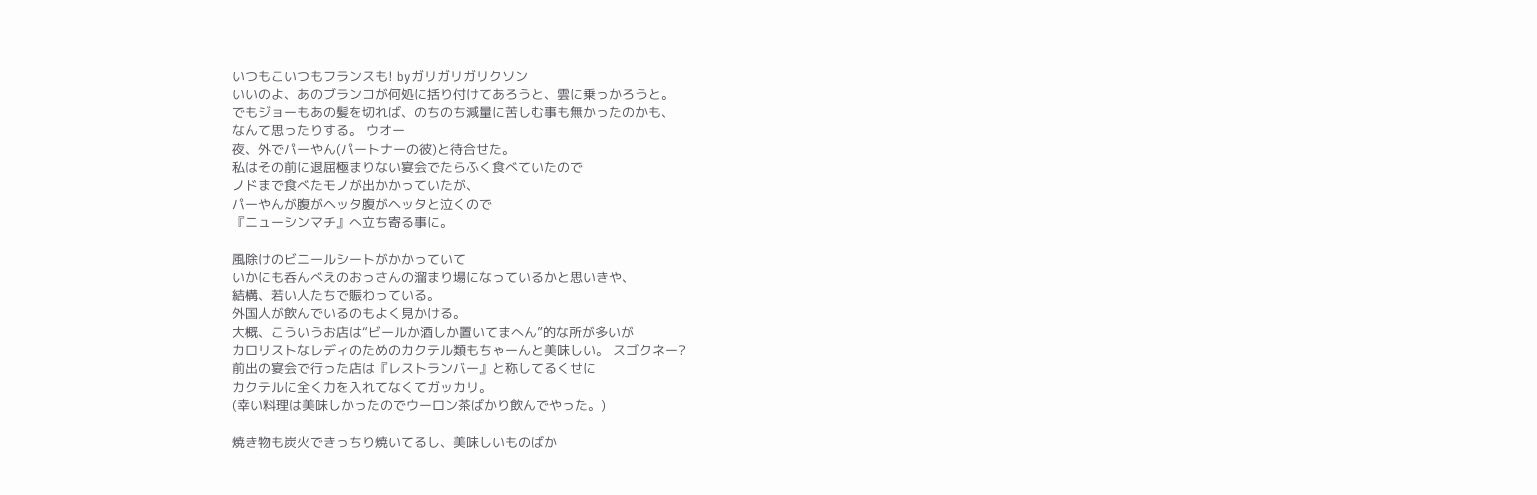いつもこいつもフランスも! byガリガリガリクソン
いいのよ、あのブランコが何処に括り付けてあろうと、雲に乗っかろうと。
でもジョーもあの髪を切れば、のちのち減量に苦しむ事も無かったのかも、
なんて思ったりする。 ウオー
夜、外でパーやん(パートナーの彼)と待合せた。
私はその前に退屈極まりない宴会でたらふく食べていたので
ノドまで食べたモノが出かかっていたが、
パーやんが腹がヘッタ腹がヘッタと泣くので
『ニューシンマチ』へ立ち寄る事に。

風除けのビニールシートがかかっていて
いかにも呑んべえのおっさんの溜まり場になっているかと思いきや、
結構、若い人たちで賑わっている。
外国人が飲んでいるのもよく見かける。
大概、こういうお店は“ビールか酒しか置いてまへん”的な所が多いが
カロリストなレディのためのカクテル類もちゃーんと美味しい。 スゴクネー?
前出の宴会で行った店は『レストランバー』と称してるくせに
カクテルに全く力を入れてなくてガッカリ。
(幸い料理は美味しかったのでウーロン茶ばかり飲んでやった。)

焼き物も炭火できっちり焼いてるし、美味しいものばか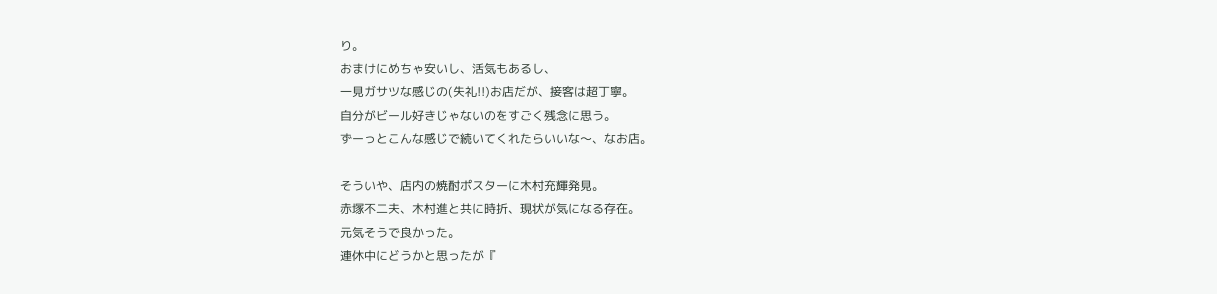り。
おまけにめちゃ安いし、活気もあるし、
一見ガサツな感じの(失礼!!)お店だが、接客は超丁寧。
自分がビール好きじゃないのをすごく残念に思う。
ずーっとこんな感じで続いてくれたらいいな〜、なお店。

そういや、店内の焼酎ポスターに木村充輝発見。
赤塚不二夫、木村進と共に時折、現状が気になる存在。
元気そうで良かった。
連休中にどうかと思ったが『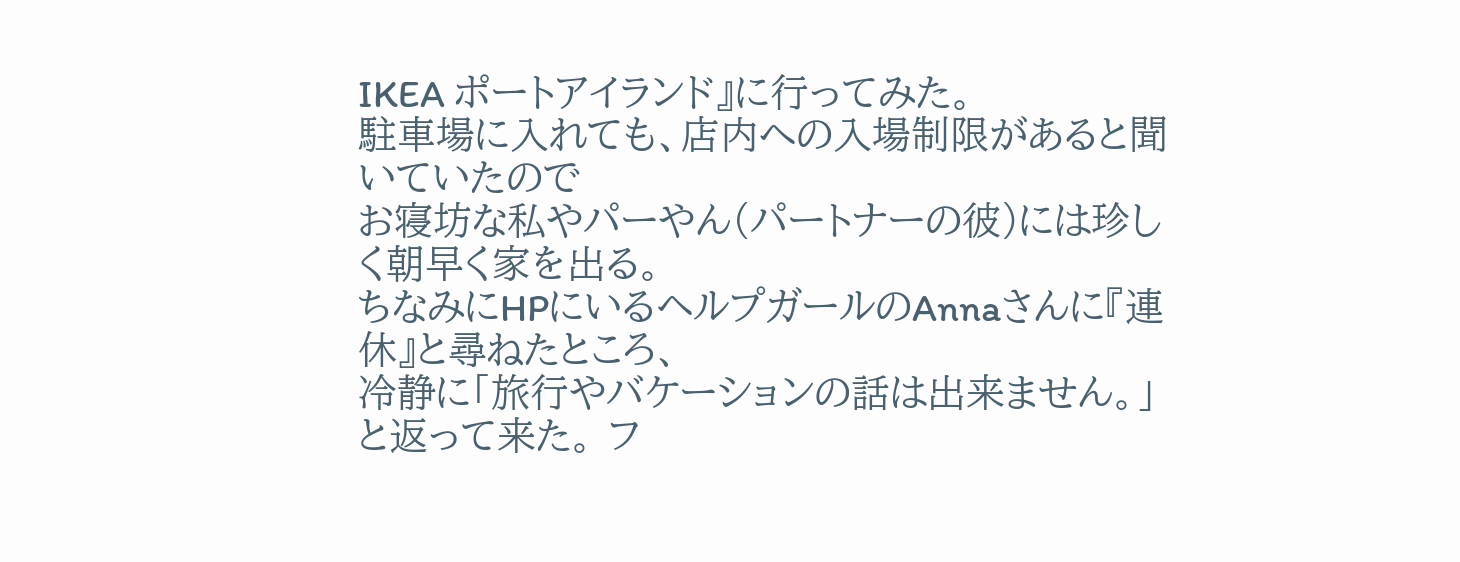IKEA ポートアイランド』に行ってみた。
駐車場に入れても、店内への入場制限があると聞いていたので
お寝坊な私やパーやん(パートナーの彼)には珍しく朝早く家を出る。
ちなみにHPにいるヘルプガールのAnnaさんに『連休』と尋ねたところ、
冷静に「旅行やバケーションの話は出来ません。」と返って来た。 フ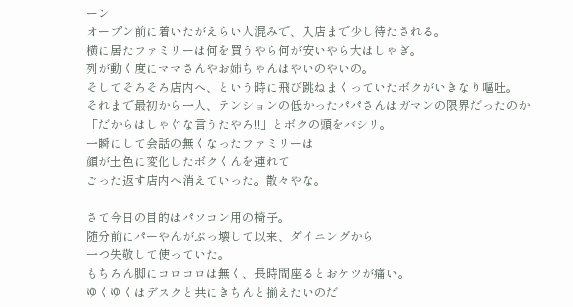ーン
オープン前に着いたがえらい人混みで、入店まで少し待たされる。
横に居たファミリーは何を買うやら何が安いやら大はしゃぎ。
列が動く度にママさんやお姉ちゃんはやいのやいの。
そしてそろそろ店内へ、という時に飛び跳ねまくっていたボクがいきなり嘔吐。
それまで最初から一人、テンションの低かったパパさんはガマンの限界だったのか
「だからはしゃぐな言うたやろ!!」とボクの頭をバシリ。
一瞬にして会話の無くなったファミリーは
顔が土色に変化したボクくんを連れて
ごった返す店内へ消えていった。散々やな。

さて今日の目的はパソコン用の椅子。
随分前にパーやんがぶっ壊して以来、ダイニングから
一つ失敬して使っていた。
もちろん脚にコロコロは無く、長時間座るとおケツが痛い。
ゆくゆくはデスクと共にきちんと揃えたいのだ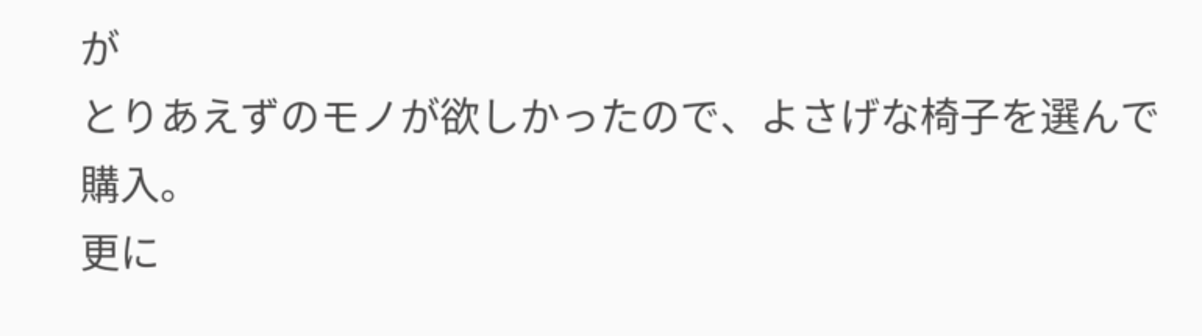が
とりあえずのモノが欲しかったので、よさげな椅子を選んで購入。
更に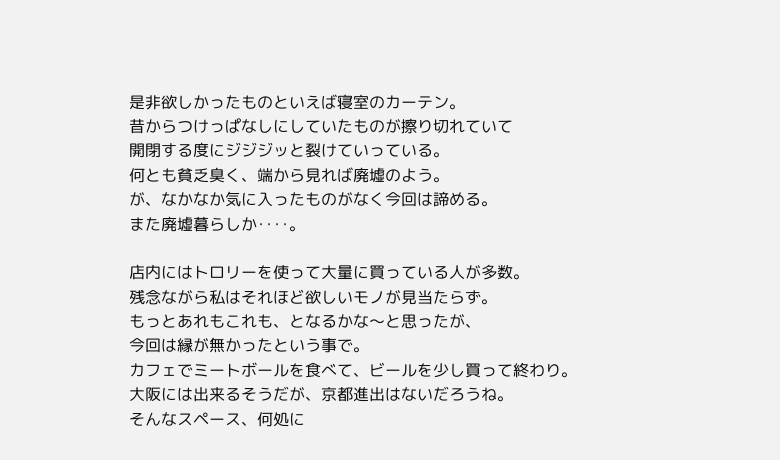是非欲しかったものといえば寝室のカーテン。
昔からつけっぱなしにしていたものが擦り切れていて
開閉する度にジジジッと裂けていっている。
何とも貧乏臭く、端から見れば廃墟のよう。
が、なかなか気に入ったものがなく今回は諦める。
また廃墟暮らしか‥‥。

店内にはトロリーを使って大量に買っている人が多数。
残念ながら私はそれほど欲しいモノが見当たらず。
もっとあれもこれも、となるかな〜と思ったが、
今回は縁が無かったという事で。
カフェでミートボールを食べて、ビールを少し買って終わり。
大阪には出来るそうだが、京都進出はないだろうね。
そんなスペース、何処に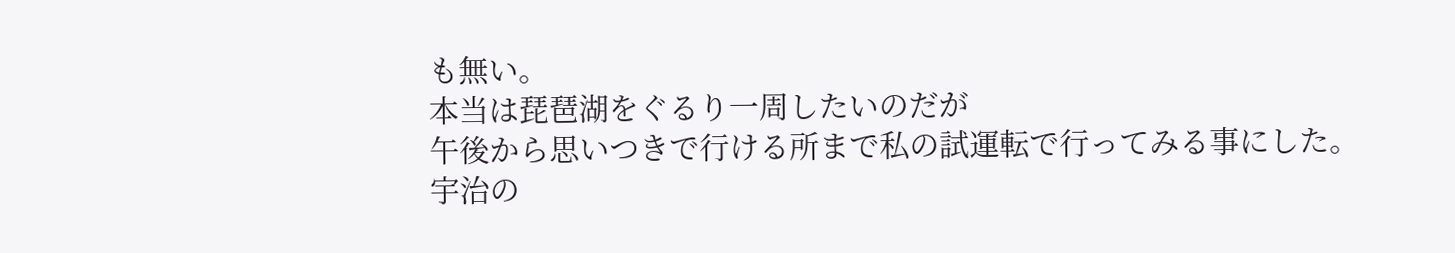も無い。
本当は琵琶湖をぐるり一周したいのだが
午後から思いつきで行ける所まで私の試運転で行ってみる事にした。
宇治の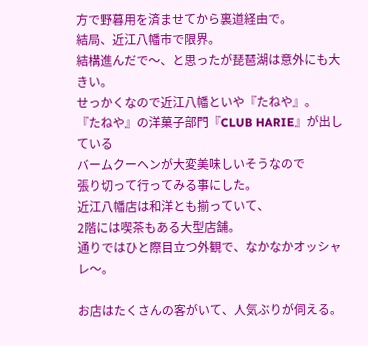方で野暮用を済ませてから裏道経由で。
結局、近江八幡市で限界。
結構進んだで〜、と思ったが琵琶湖は意外にも大きい。
せっかくなので近江八幡といや『たねや』。
『たねや』の洋菓子部門『CLUB HARIE』が出している
バームクーヘンが大変美味しいそうなので
張り切って行ってみる事にした。
近江八幡店は和洋とも揃っていて、
2階には喫茶もある大型店舗。
通りではひと際目立つ外観で、なかなかオッシャレ〜。

お店はたくさんの客がいて、人気ぶりが伺える。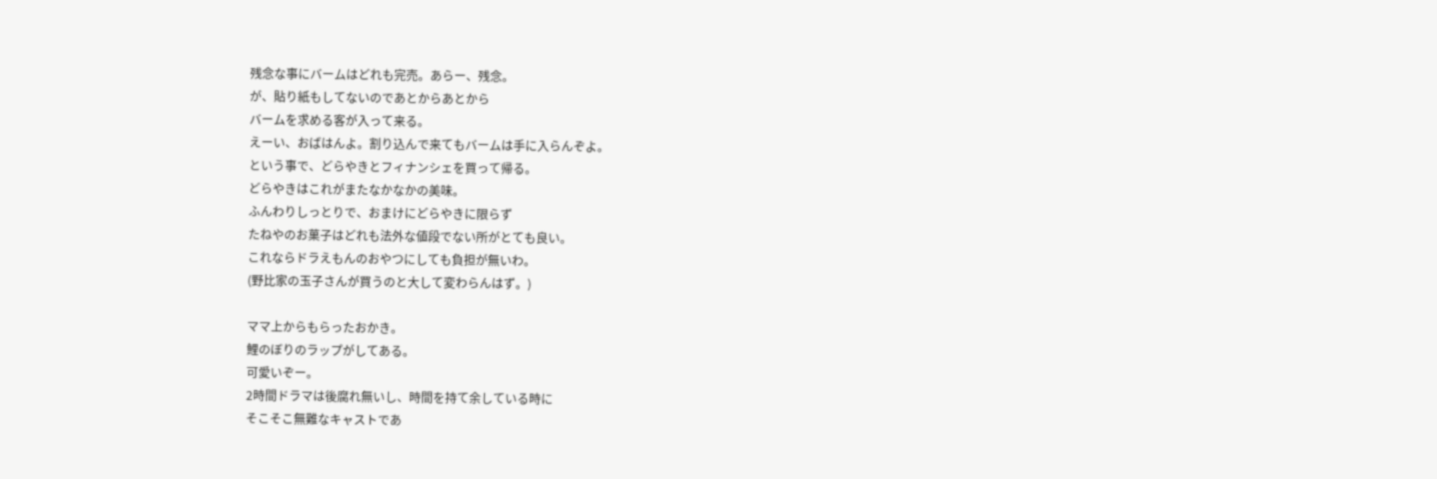残念な事にバームはどれも完売。あらー、残念。
が、貼り紙もしてないのであとからあとから
バームを求める客が入って来る。
えーい、おばはんよ。割り込んで来てもバームは手に入らんぞよ。
という事で、どらやきとフィナンシェを買って帰る。
どらやきはこれがまたなかなかの美味。
ふんわりしっとりで、おまけにどらやきに限らず
たねやのお菓子はどれも法外な値段でない所がとても良い。
これならドラえもんのおやつにしても負担が無いわ。
(野比家の玉子さんが買うのと大して変わらんはず。)

ママ上からもらったおかき。
鯉のぼりのラップがしてある。
可愛いぞー。
2時間ドラマは後腐れ無いし、時間を持て余している時に
そこそこ無難なキャストであ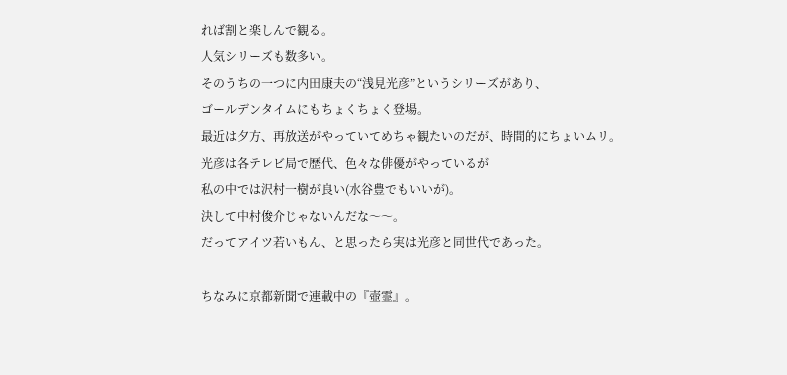れば割と楽しんで観る。
人気シリーズも数多い。
そのうちの一つに内田康夫の“浅見光彦”というシリーズがあり、
ゴールデンタイムにもちょくちょく登場。
最近は夕方、再放送がやっていてめちゃ観たいのだが、時間的にちょいムリ。
光彦は各テレビ局で歴代、色々な俳優がやっているが
私の中では沢村一樹が良い(水谷豊でもいいが)。
決して中村俊介じゃないんだな〜〜。
だってアイツ若いもん、と思ったら実は光彦と同世代であった。

ちなみに京都新聞で連載中の『壺霊』。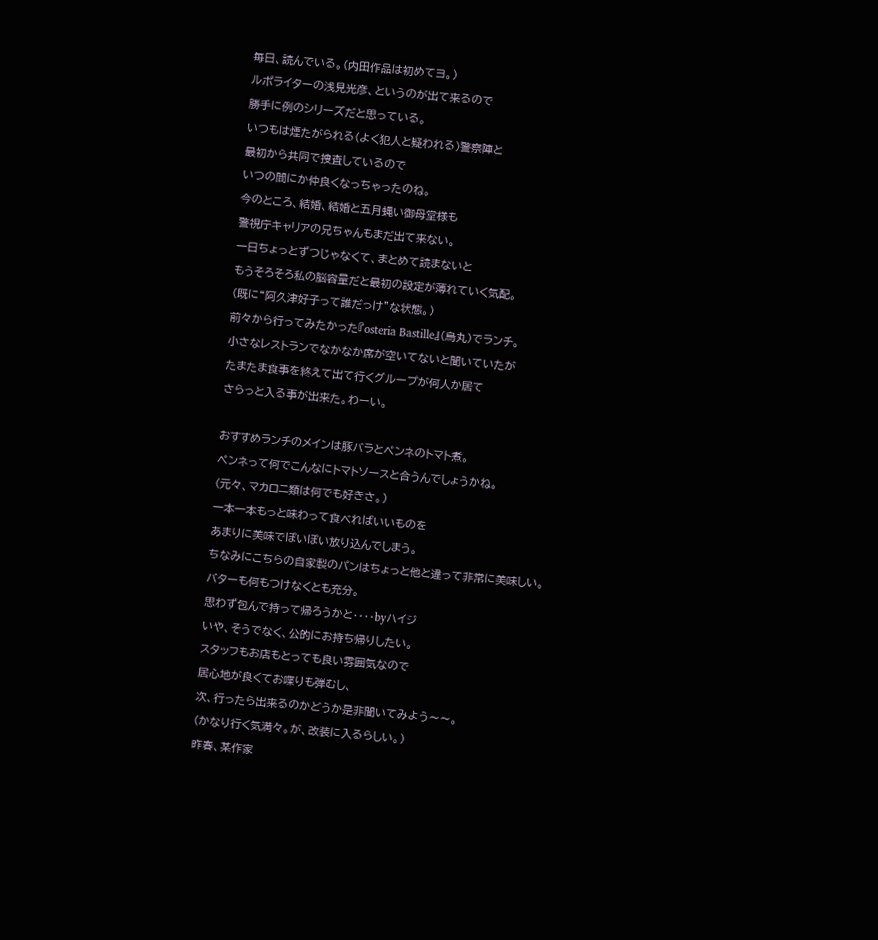毎日、読んでいる。(内田作品は初めてヨ。)
ルポライターの浅見光彦、というのが出て来るので
勝手に例のシリーズだと思っている。
いつもは煙たがられる(よく犯人と疑われる)警察陣と
最初から共同で捜査しているので
いつの間にか仲良くなっちゃったのね。
今のところ、結婚、結婚と五月蝿い御母堂様も
警視庁キャリアの兄ちゃんもまだ出て来ない。
一日ちょっとずつじゃなくて、まとめて読まないと
もうそろそろ私の脳容量だと最初の設定が薄れていく気配。
(既に“阿久津好子って誰だっけ”な状態。)
前々から行ってみたかった『osteria Bastille』(烏丸)でランチ。
小さなレストランでなかなか席が空いてないと聞いていたが
たまたま食事を終えて出て行くグループが何人か居て
さらっと入る事が出来た。わーい。

おすすめランチのメインは豚バラとペンネのトマト煮。
ペンネって何でこんなにトマトソースと合うんでしょうかね。
(元々、マカロニ類は何でも好きさ。)
一本一本もっと味わって食べればいいものを
あまりに美味でぽいぽい放り込んでしまう。
ちなみにこちらの自家製のパンはちょっと他と違って非常に美味しい。
バターも何もつけなくとも充分。
思わず包んで持って帰ろうかと‥‥byハイジ
いや、そうでなく、公的にお持ち帰りしたい。
スタッフもお店もとっても良い雰囲気なので
居心地が良くてお喋りも弾むし、
次、行ったら出来るのかどうか是非聞いてみよう〜〜。
(かなり行く気満々。が、改装に入るらしい。)
昨春、某作家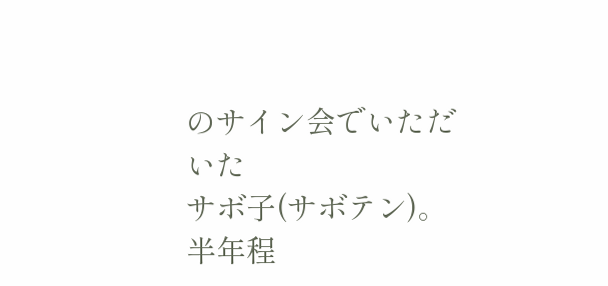のサイン会でいただいた
サボ子(サボテン)。
半年程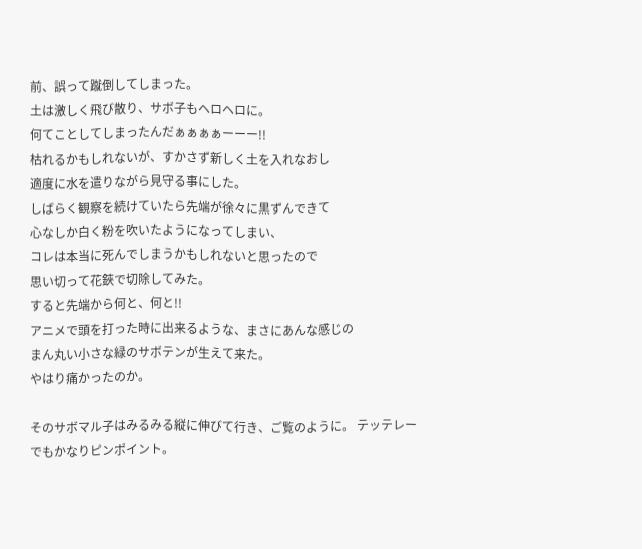前、誤って蹴倒してしまった。
土は激しく飛び散り、サボ子もヘロヘロに。
何てことしてしまったんだぁぁぁぁーーー!!
枯れるかもしれないが、すかさず新しく土を入れなおし
適度に水を遣りながら見守る事にした。
しばらく観察を続けていたら先端が徐々に黒ずんできて
心なしか白く粉を吹いたようになってしまい、
コレは本当に死んでしまうかもしれないと思ったので
思い切って花鋏で切除してみた。
すると先端から何と、何と!!
アニメで頭を打った時に出来るような、まさにあんな感じの
まん丸い小さな緑のサボテンが生えて来た。
やはり痛かったのか。

そのサボマル子はみるみる縦に伸びて行き、ご覧のように。 テッテレー
でもかなりピンポイント。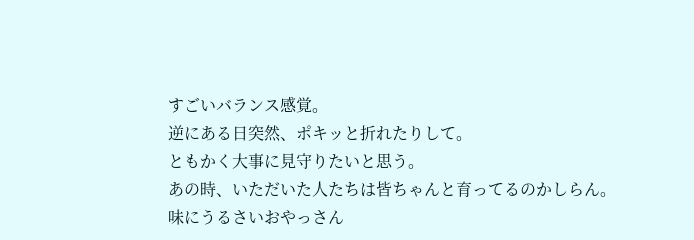すごいバランス感覚。
逆にある日突然、ポキッと折れたりして。
ともかく大事に見守りたいと思う。
あの時、いただいた人たちは皆ちゃんと育ってるのかしらん。
味にうるさいおやっさん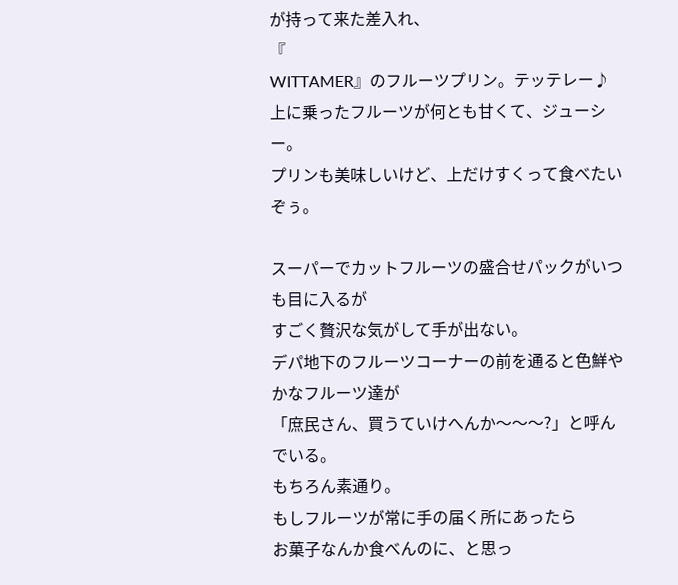が持って来た差入れ、
『
WITTAMER』のフルーツプリン。テッテレー♪
上に乗ったフルーツが何とも甘くて、ジューシー。
プリンも美味しいけど、上だけすくって食べたいぞぅ。

スーパーでカットフルーツの盛合せパックがいつも目に入るが
すごく贅沢な気がして手が出ない。
デパ地下のフルーツコーナーの前を通ると色鮮やかなフルーツ達が
「庶民さん、買うていけへんか〜〜〜?」と呼んでいる。
もちろん素通り。
もしフルーツが常に手の届く所にあったら
お菓子なんか食べんのに、と思っ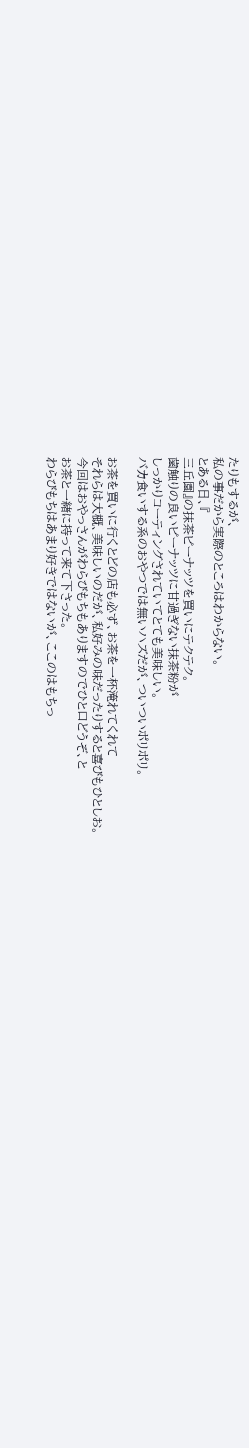たりもするが、
私の事だから実際のところはわからない。
とある日、『
三丘園』の抹茶ピーナッツを買いにテクテク。
歯触りの良いピーナッツに甘過ぎない抹茶粉が
しっかりコーティングされていてとても美味しい。
バカ食いする系のおやつでは無いハズだが、ついついポリポリ。

お茶を買いに行くとどの店も必ず、お茶を一杯淹れてくれて
それらは大概、美味しいのだが、私好みの味だったりすると喜びもひとしお。
今回はおやっさんがわらびもちもありますのでひと口どうぞ、と
お茶と一緒に持って来て下さった。
わらびもちはあまり好きではないが、ここのはもちっ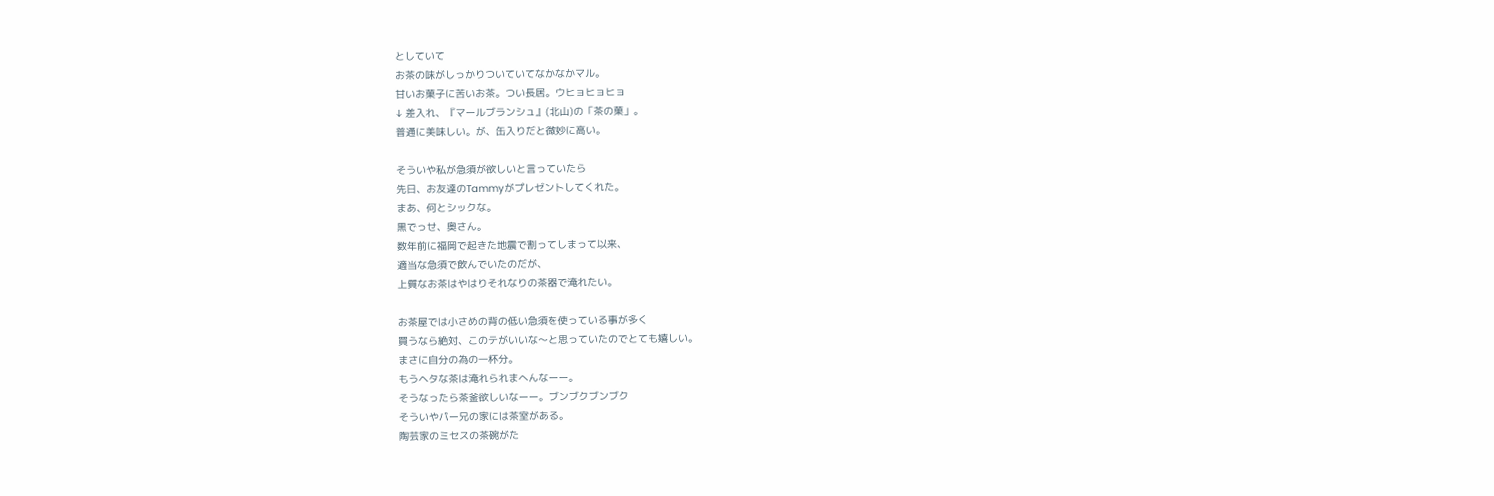としていて
お茶の味がしっかりついていてなかなかマル。
甘いお菓子に苦いお茶。つい長居。ウヒョヒョヒョ
↓ 差入れ、『マールブランシュ』(北山)の「茶の菓」。
普通に美味しい。が、缶入りだと微妙に高い。

そういや私が急須が欲しいと言っていたら
先日、お友達のTammyがプレゼントしてくれた。
まあ、何とシックな。
黒でっせ、奥さん。
数年前に福岡で起きた地震で割ってしまって以来、
適当な急須で飲んでいたのだが、
上質なお茶はやはりそれなりの茶器で淹れたい。

お茶屋では小さめの背の低い急須を使っている事が多く
買うなら絶対、このテがいいな〜と思っていたのでとても嬉しい。
まさに自分の為の一杯分。
もうヘタな茶は淹れられまへんなーー。
そうなったら茶釜欲しいなーー。ブンブクブンブク
そういやパー兄の家には茶室がある。
陶芸家のミセスの茶碗がた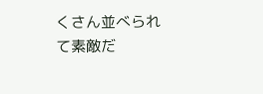くさん並べられて素敵だ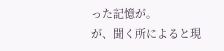った記憶が。
が、聞く所によると現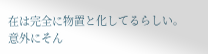在は完全に物置と化してるらしい。
意外にそん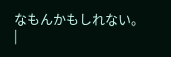なもんかもしれない。
|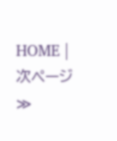HOME |
次ページ≫